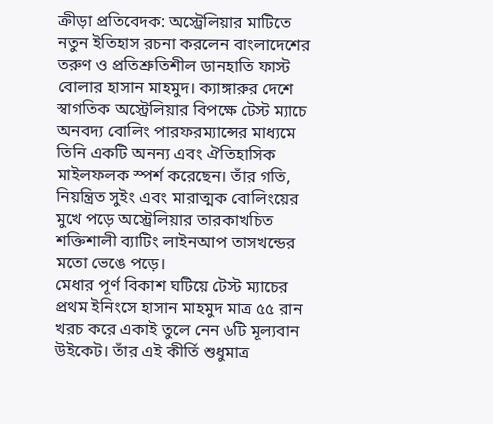ক্রীড়া প্রতিবেদক: অস্ট্রেলিয়ার মাটিতে নতুন ইতিহাস রচনা করলেন বাংলাদেশের তরুণ ও প্রতিশ্রুতিশীল ডানহাতি ফাস্ট বোলার হাসান মাহমুদ। ক্যাঙ্গারুর দেশে স্বাগতিক অস্ট্রেলিয়ার বিপক্ষে টেস্ট ম্যাচে অনবদ্য বোলিং পারফরম্যান্সের মাধ্যমে তিনি একটি অনন্য এবং ঐতিহাসিক মাইলফলক স্পর্শ করেছেন। তাঁর গতি, নিয়ন্ত্রিত সুইং এবং মারাত্মক বোলিংয়ের মুখে পড়ে অস্ট্রেলিয়ার তারকাখচিত শক্তিশালী ব্যাটিং লাইনআপ তাসখন্ডের মতো ভেঙে পড়ে।
মেধার পূর্ণ বিকাশ ঘটিয়ে টেস্ট ম্যাচের প্রথম ইনিংসে হাসান মাহমুদ মাত্র ৫৫ রান খরচ করে একাই তুলে নেন ৬টি মূল্যবান উইকেট। তাঁর এই কীর্তি শুধুমাত্র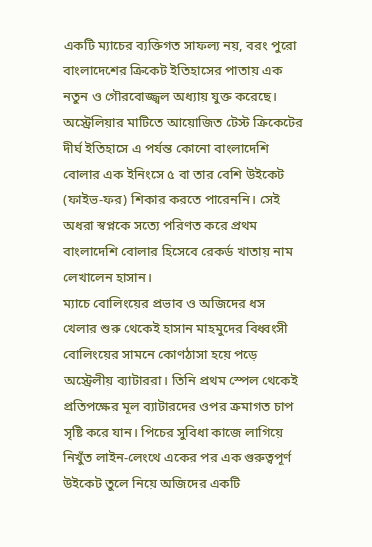একটি ম্যাচের ব্যক্তিগত সাফল্য নয়, বরং পুরো বাংলাদেশের ক্রিকেট ইতিহাসের পাতায় এক নতুন ও গৌরবোজ্জ্বল অধ্যায় যুক্ত করেছে। অস্ট্রেলিয়ার মাটিতে আয়োজিত টেস্ট ক্রিকেটের দীর্ঘ ইতিহাসে এ পর্যন্ত কোনো বাংলাদেশি বোলার এক ইনিংসে ৫ বা তার বেশি উইকেট (ফাইভ-ফর) শিকার করতে পারেননি। সেই অধরা স্বপ্নকে সত্যে পরিণত করে প্রথম বাংলাদেশি বোলার হিসেবে রেকর্ড খাতায় নাম লেখালেন হাসান।
ম্যাচে বোলিংয়ের প্রভাব ও অজিদের ধস
খেলার শুরু থেকেই হাসান মাহমুদের বিধ্বংসী বোলিংয়ের সামনে কোণঠাসা হয়ে পড়ে অস্ট্রেলীয় ব্যাটাররা। তিনি প্রথম স্পেল থেকেই প্রতিপক্ষের মূল ব্যাটারদের ওপর ক্রমাগত চাপ সৃষ্টি করে যান। পিচের সুবিধা কাজে লাগিয়ে নিখুঁত লাইন-লেংথে একের পর এক গুরুত্বপূর্ণ উইকেট তুলে নিয়ে অজিদের একটি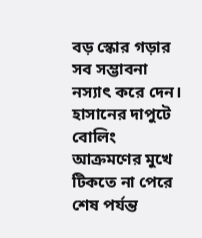বড় স্কোর গড়ার সব সম্ভাবনা নস্যাৎ করে দেন। হাসানের দাপুটে বোলিং আক্রমণের মুখে টিকতে না পেরে শেষ পর্যন্ত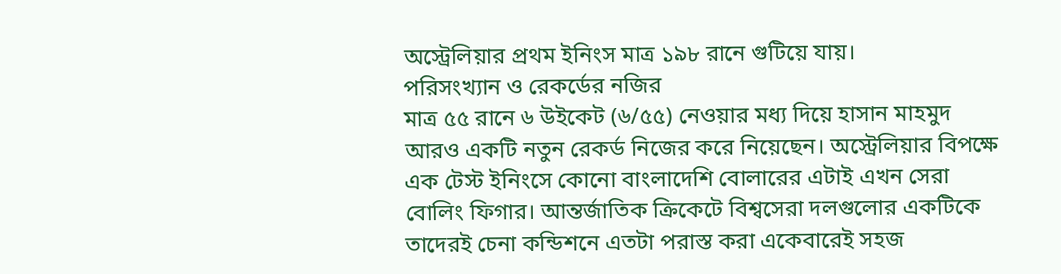অস্ট্রেলিয়ার প্রথম ইনিংস মাত্র ১৯৮ রানে গুটিয়ে যায়।
পরিসংখ্যান ও রেকর্ডের নজির
মাত্র ৫৫ রানে ৬ উইকেট (৬/৫৫) নেওয়ার মধ্য দিয়ে হাসান মাহমুদ আরও একটি নতুন রেকর্ড নিজের করে নিয়েছেন। অস্ট্রেলিয়ার বিপক্ষে এক টেস্ট ইনিংসে কোনো বাংলাদেশি বোলারের এটাই এখন সেরা বোলিং ফিগার। আন্তর্জাতিক ক্রিকেটে বিশ্বসেরা দলগুলোর একটিকে তাদেরই চেনা কন্ডিশনে এতটা পরাস্ত করা একেবারেই সহজ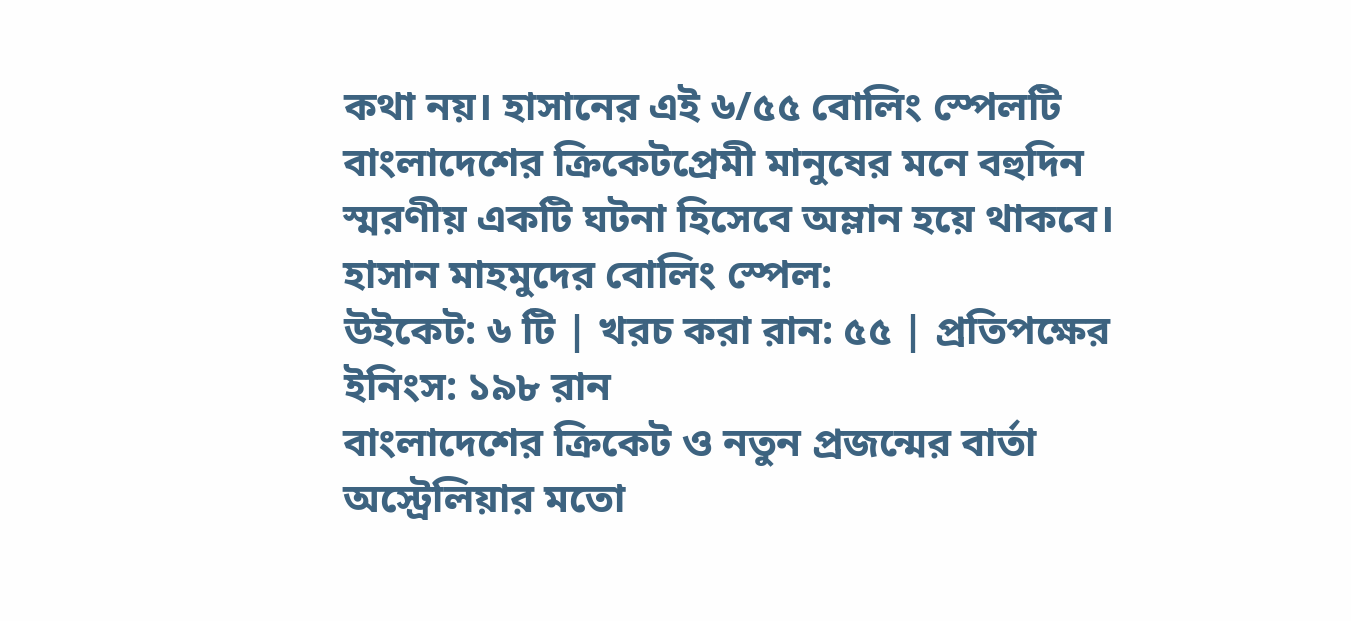কথা নয়। হাসানের এই ৬/৫৫ বোলিং স্পেলটি বাংলাদেশের ক্রিকেটপ্রেমী মানুষের মনে বহুদিন স্মরণীয় একটি ঘটনা হিসেবে অম্লান হয়ে থাকবে।
হাসান মাহমুদের বোলিং স্পেল:
উইকেট: ৬ টি | খরচ করা রান: ৫৫ | প্রতিপক্ষের ইনিংস: ১৯৮ রান
বাংলাদেশের ক্রিকেট ও নতুন প্রজন্মের বার্তা
অস্ট্রেলিয়ার মতো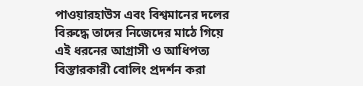পাওয়ারহাউস এবং বিশ্বমানের দলের বিরুদ্ধে তাদের নিজেদের মাঠে গিয়ে এই ধরনের আগ্রাসী ও আধিপত্য বিস্তারকারী বোলিং প্রদর্শন করা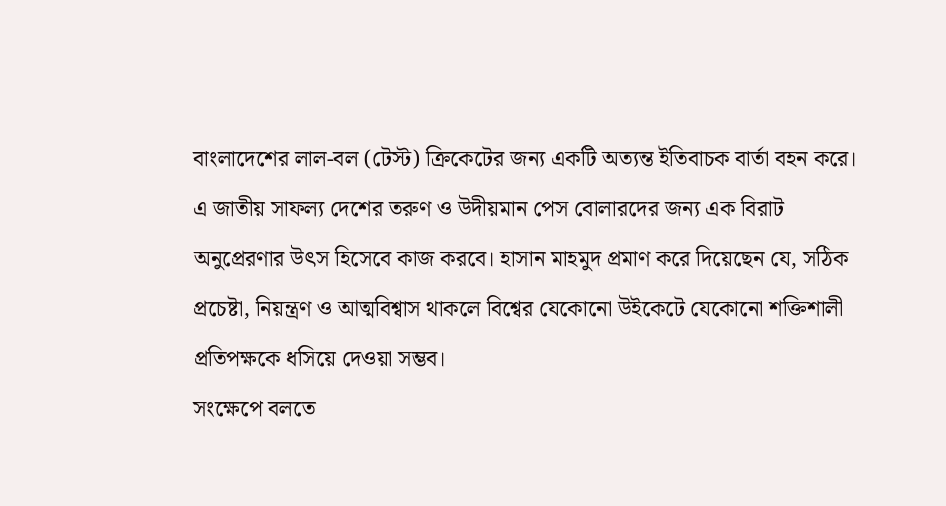বাংলাদেশের লাল-বল (টেস্ট) ক্রিকেটের জন্য একটি অত্যন্ত ইতিবাচক বার্তা বহন করে। এ জাতীয় সাফল্য দেশের তরুণ ও উদীয়মান পেস বোলারদের জন্য এক বিরাট অনুপ্রেরণার উৎস হিসেবে কাজ করবে। হাসান মাহমুদ প্রমাণ করে দিয়েছেন যে, সঠিক প্রচেষ্টা, নিয়ন্ত্রণ ও আত্মবিশ্বাস থাকলে বিশ্বের যেকোনো উইকেটে যেকোনো শক্তিশালী প্রতিপক্ষকে ধসিয়ে দেওয়া সম্ভব।
সংক্ষেপে বলতে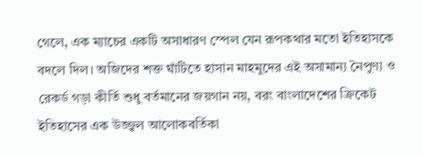গেলে, এক ম্যাচের একটি অসাধারণ স্পেল যেন রূপকথার মতো ইতিহাসকে বদলে দিল। অজিদের শক্ত ঘাঁটিতে হাসান মাহমুদের এই অসামান্য নৈপুণ্য ও রেকর্ড গড়া কীর্তি শুধু বর্তমানের জয়গান নয়, বরং বাংলাদেশের ক্রিকেট ইতিহাসের এক উজ্জ্বল আলোকবর্তিকা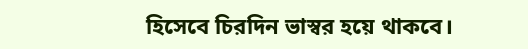হিসেবে চিরদিন ভাস্বর হয়ে থাকবে।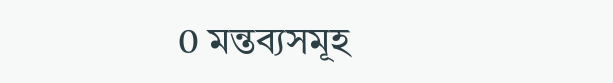0 মন্তব্যসমূহ